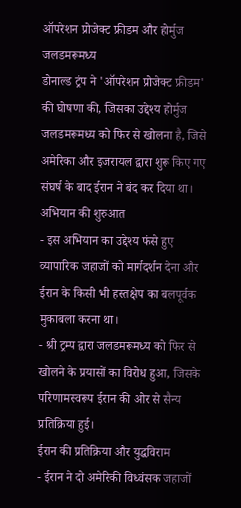ऑपरेशन प्रोजेक्ट फ्रीडम और होर्मुज जलडमरूमध्य
डोनाल्ड ट्रंप ने 'ऑपरेशन प्रोजेक्ट फ्रीडम' की घोषणा की, जिसका उद्देश्य होर्मुज जलडमरूमध्य को फिर से खोलना है, जिसे अमेरिका और इजरायल द्वारा शुरू किए गए संघर्ष के बाद ईरान ने बंद कर दिया था।
अभियान की शुरुआत
- इस अभियान का उद्देश्य फंसे हुए व्यापारिक जहाजों को मार्गदर्शन देना और ईरान के किसी भी हस्तक्षेप का बलपूर्वक मुकाबला करना था।
- श्री ट्रम्प द्वारा जलडमरूमध्य को फिर से खोलने के प्रयासों का विरोध हुआ, जिसके परिणामस्वरूप ईरान की ओर से सैन्य प्रतिक्रिया हुई।
ईरान की प्रतिक्रिया और युद्धविराम
- ईरान ने दो अमेरिकी विध्वंसक जहाजों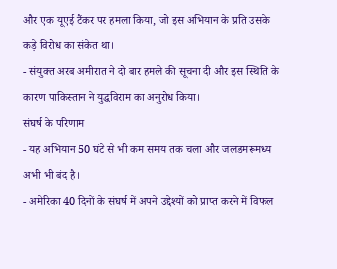और एक यूएई टैंकर पर हमला किया, जो इस अभियान के प्रति उसके कड़े विरोध का संकेत था।
- संयुक्त अरब अमीरात ने दो बार हमले की सूचना दी और इस स्थिति के कारण पाकिस्तान ने युद्धविराम का अनुरोध किया।
संघर्ष के परिणाम
- यह अभियान 50 घंटे से भी कम समय तक चला और जलडमरूमध्य अभी भी बंद है।
- अमेरिका 40 दिनों के संघर्ष में अपने उद्देश्यों को प्राप्त करने में विफल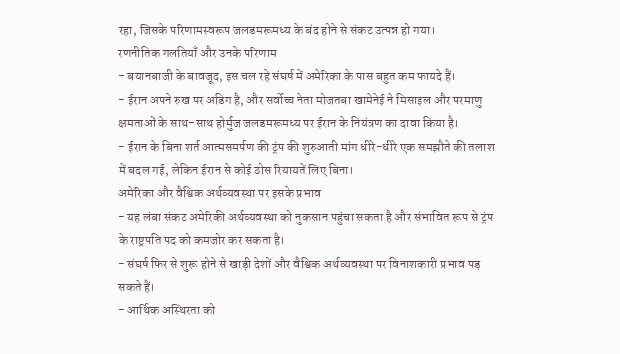रहा, जिसके परिणामस्वरूप जलडमरूमध्य के बंद होने से संकट उत्पन्न हो गया।
रणनीतिक गलतियाँ और उनके परिणाम
- बयानबाजी के बावजूद, इस चल रहे संघर्ष में अमेरिका के पास बहुत कम फायदे हैं।
- ईरान अपने रुख पर अडिग है, और सर्वोच्च नेता मोजतबा खामेनेई ने मिसाइल और परमाणु क्षमताओं के साथ-साथ होर्मुज जलडमरूमध्य पर ईरान के नियंत्रण का दावा किया है।
- ईरान के बिना शर्त आत्मसमर्पण की ट्रंप की शुरुआती मांग धीरे-धीरे एक समझौते की तलाश में बदल गई, लेकिन ईरान से कोई ठोस रियायतें लिए बिना।
अमेरिका और वैश्विक अर्थव्यवस्था पर इसके प्रभाव
- यह लंबा संकट अमेरिकी अर्थव्यवस्था को नुकसान पहुंचा सकता है और संभावित रूप से ट्रंप के राष्ट्रपति पद को कमजोर कर सकता है।
- संघर्ष फिर से शुरू होने से खाड़ी देशों और वैश्विक अर्थव्यवस्था पर विनाशकारी प्रभाव पड़ सकते हैं।
- आर्थिक अस्थिरता को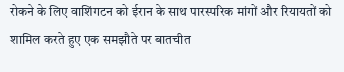रोकने के लिए वाशिंगटन को ईरान के साथ पारस्परिक मांगों और रियायतों को शामिल करते हुए एक समझौते पर बातचीत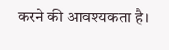करने की आवश्यकता है।